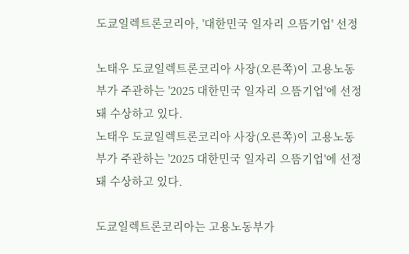도쿄일렉트론코리아, '대한민국 일자리 으뜸기업' 선정

노태우 도쿄일렉트론코리아 사장(오른쪽)이 고용노동부가 주관하는 '2025 대한민국 일자리 으뜸기업'에 선정돼 수상하고 있다.
노태우 도쿄일렉트론코리아 사장(오른쪽)이 고용노동부가 주관하는 '2025 대한민국 일자리 으뜸기업'에 선정돼 수상하고 있다.

도쿄일렉트론코리아는 고용노동부가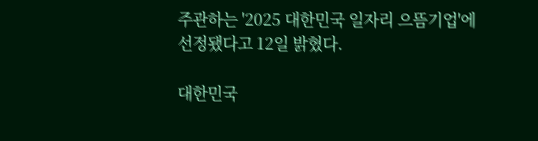주관하는 '2025 대한민국 일자리 으뜸기업'에 선정됐다고 12일 밝혔다.

대한민국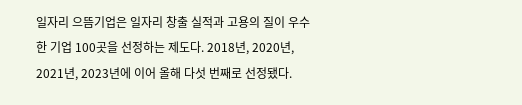일자리 으뜸기업은 일자리 창출 실적과 고용의 질이 우수한 기업 100곳을 선정하는 제도다. 2018년, 2020년, 2021년, 2023년에 이어 올해 다섯 번째로 선정됐다.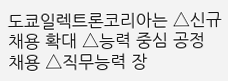도쿄일렉트론코리아는 △신규 채용 확대 △능력 중심 공정 채용 △직무능력 장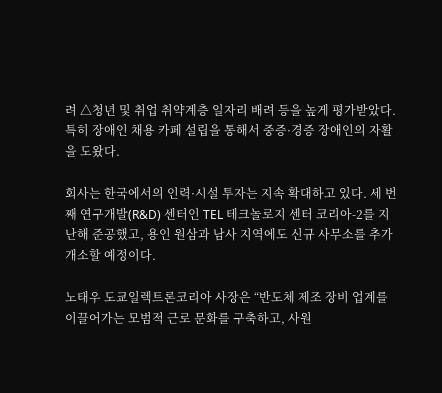려 △청년 및 취업 취약계층 일자리 배려 등을 높게 평가받았다. 특히 장애인 채용 카페 설립을 통해서 중증·경증 장애인의 자활을 도왔다.

회사는 한국에서의 인력·시설 투자는 지속 확대하고 있다. 세 번째 연구개발(R&D) 센터인 TEL 테크놀로지 센터 코리아-2를 지난해 준공했고, 용인 원삼과 남사 지역에도 신규 사무소를 추가 개소할 예정이다.

노태우 도쿄일렉트론코리아 사장은 “반도체 제조 장비 업계를 이끌어가는 모범적 근로 문화를 구축하고, 사원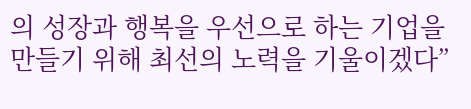의 성장과 행복을 우선으로 하는 기업을 만들기 위해 최선의 노력을 기울이겠다”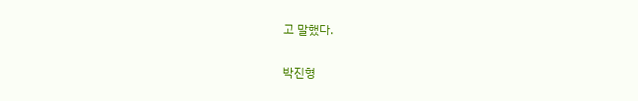고 말했다.

박진형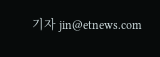기자 jin@etnews.com